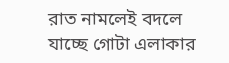রাত নামলেই বদলে যাচ্ছে গোটা এলাকার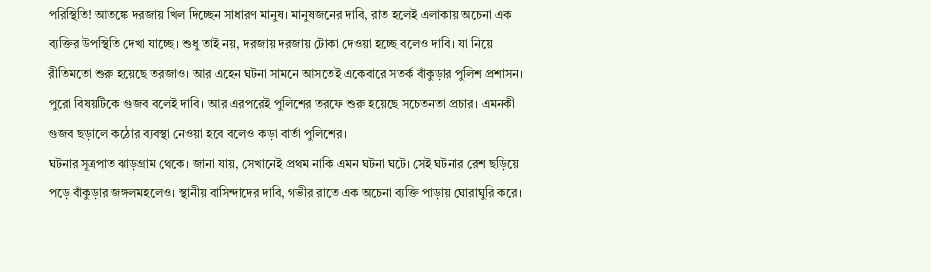পরিস্থিতি! আতঙ্কে দরজায় খিল দিচ্ছেন সাধারণ মানুষ। মানুষজনের দাবি, রাত হলেই এলাকায় অচেনা এক ব্যক্তির উপস্থিতি দেখা যাচ্ছে। শুধু তাই নয়, দরজায় দরজায় টোকা দেওয়া হচ্ছে বলেও দাবি। যা নিয়ে রীতিমতো শুরু হয়েছে তরজাও। আর এহেন ঘটনা সামনে আসতেই একেবারে সতর্ক বাঁকুড়ার পুলিশ প্রশাসন। পুরো বিষয়টিকে গুজব বলেই দাবি। আর এরপরেই পুলিশের তরফে শুরু হয়েছে সচেতনতা প্রচার। এমনকী গুজব ছড়ালে কঠোর ব্যবস্থা নেওয়া হবে বলেও কড়া বার্তা পুলিশের।
ঘটনার সূত্রপাত ঝাড়গ্রাম থেকে। জানা যায়, সেখানেই প্রথম নাকি এমন ঘটনা ঘটে। সেই ঘটনার রেশ ছড়িয়ে পড়ে বাঁকুড়ার জঙ্গলমহলেও। স্থানীয় বাসিন্দাদের দাবি, গভীর রাতে এক অচেনা ব্যক্তি পাড়ায় ঘোরাঘুরি করে।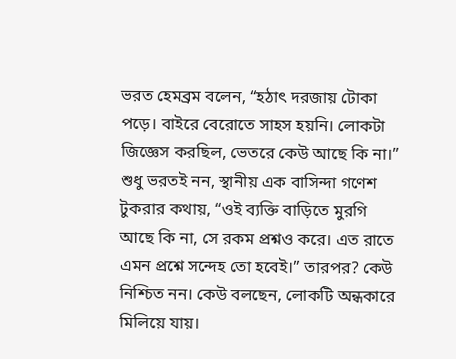ভরত হেমব্রম বলেন, “হঠাৎ দরজায় টোকা পড়ে। বাইরে বেরোতে সাহস হয়নি। লোকটা জিজ্ঞেস করছিল, ভেতরে কেউ আছে কি না।” শুধু ভরতই নন, স্থানীয় এক বাসিন্দা গণেশ টুকরার কথায়, “ওই ব্যক্তি বাড়িতে মুরগি আছে কি না, সে রকম প্রশ্নও করে। এত রাতে এমন প্রশ্নে সন্দেহ তো হবেই।” তারপর? কেউ নিশ্চিত নন। কেউ বলছেন, লোকটি অন্ধকারে মিলিয়ে যায়।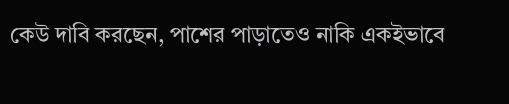কেউ দাবি করছেন, পাশের পাড়াতেও নাকি একইভাবে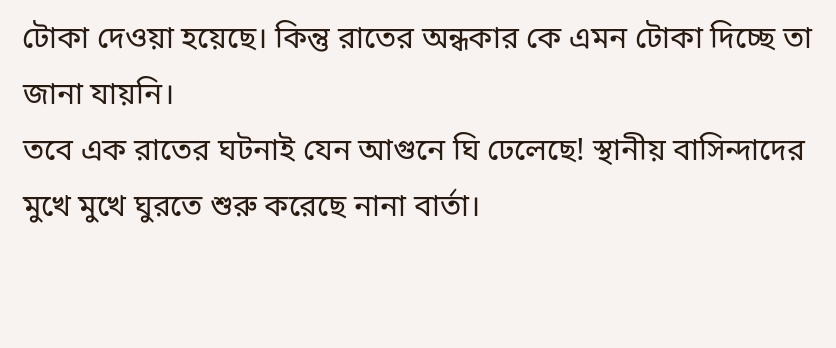টোকা দেওয়া হয়েছে। কিন্তু রাতের অন্ধকার কে এমন টোকা দিচ্ছে তা জানা যায়নি।
তবে এক রাতের ঘটনাই যেন আগুনে ঘি ঢেলেছে! স্থানীয় বাসিন্দাদের মুখে মুখে ঘুরতে শুরু করেছে নানা বার্তা।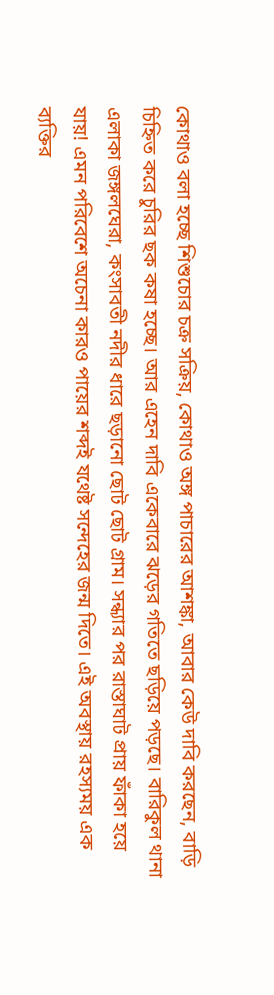কোথাও বলা হচ্ছে শিশুচোর চক্র সক্রিয়, কোথাও অঙ্গ পাচারের আশঙ্কা, আবার কেউ দাবি করছেন, বাড়ি চিহ্নিত করে চুরির ছক কষা হচ্ছে। আর এহেন দাবি একেবারে ঝড়ের গতিতে ছড়িয়ে পড়ছে। বারিকুল থানা এলাকা জঙ্গলঘেরা, কংসাবতী নদীর ধারে ছড়ানো ছোট ছোট গ্রাম। সন্ধ্যার পর রাস্তাঘাট প্রায় ফাঁকা হয়ে যায়! এমন পরিবেশে অচেনা কারও পায়ের শব্দই যথেষ্ট সন্দেহের জন্ম দিতে। এই অবস্থায় রহস্যময় এক ব্যক্তির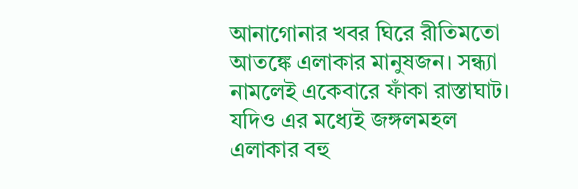আনাগোনার খবর ঘিরে রীতিমতো আতঙ্কে এলাকার মানুষজন। সন্ধ্যা নামলেই একেবারে ফাঁকা রাস্তাঘাট। যদিও এর মধ্যেই জঙ্গলমহল এলাকার বহু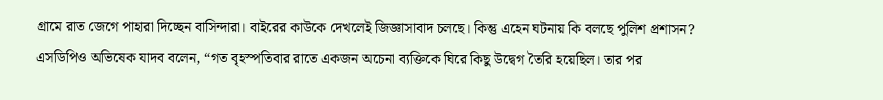গ্রামে রাত জেগে পাহারা দিচ্ছেন বাসিন্দারা। বাইরের কাউকে দেখলেই জিজ্ঞাসাবাদ চলছে। কিন্তু এহেন ঘটনায় কি বলছে পুলিশ প্রশাসন?
এসডিপিও অভিষেক যাদব বলেন, “গত বৃহস্পতিবার রাতে একজন অচেনা ব্যক্তিকে ঘিরে কিছু উদ্বেগ তৈরি হয়েছিল। তার পর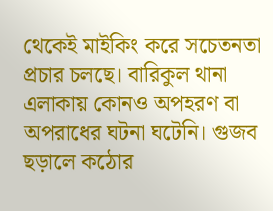থেকেই মাইকিং করে সচেতনতা প্রচার চলছে। বারিকুল থানা এলাকায় কোনও অপহরণ বা অপরাধের ঘটনা ঘটেনি। গুজব ছড়ালে কঠোর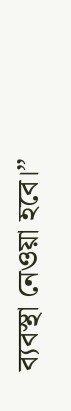ব্যবস্থা নেওয়া হবে।”